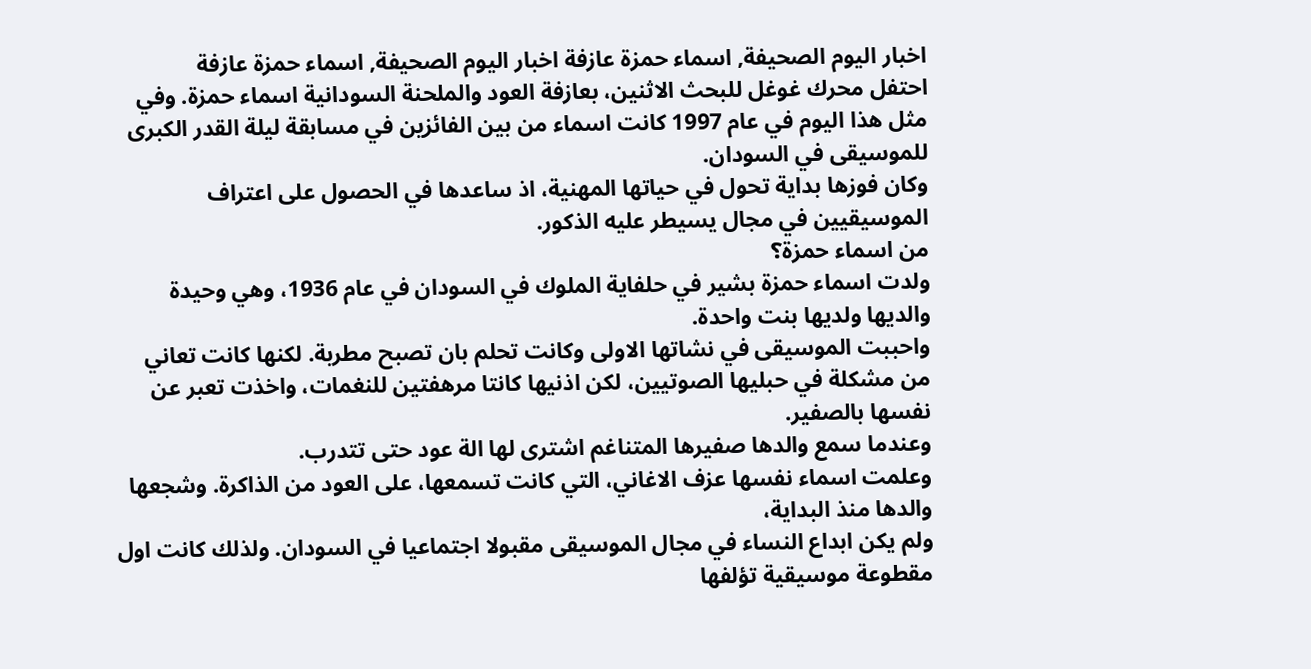اخبار اليوم الصحيفة, اسماء حمزة عازفة اخبار اليوم الصحيفة, اسماء حمزة عازفة
احتفل محرك غوغل للبحث الاثنين، بعازفة العود والملحنة السودانية اسماء حمزة. وفي مثل هذا اليوم في عام 1997 كانت اسماء من بين الفائزين في مسابقة ليلة القدر الكبرى للموسيقى في السودان.
وكان فوزها بداية تحول في حياتها المهنية، اذ ساعدها في الحصول على اعتراف الموسيقيين في مجال يسيطر عليه الذكور.
من اسماء حمزة؟
ولدت اسماء حمزة بشير في حلفاية الملوك في السودان في عام 1936، وهي وحيدة والديها ولديها بنت واحدة.
واحببت الموسيقى في نشاتها الاولى وكانت تحلم بان تصبح مطربة. لكنها كانت تعاني من مشكلة في حبليها الصوتيين، لكن اذنيها كانتا مرهفتين للنغمات، واخذت تعبر عن نفسها بالصفير.
وعندما سمع والدها صفيرها المتناغم اشترى لها الة عود حتى تتدرب.
وعلمت اسماء نفسها عزف الاغاني، التي كانت تسمعها، على العود من الذاكرة. وشجعها والدها منذ البداية،
ولم يكن ابداع النساء في مجال الموسيقى مقبولا اجتماعيا في السودان. ولذلك كانت اول مقطوعة موسيقية تؤلفها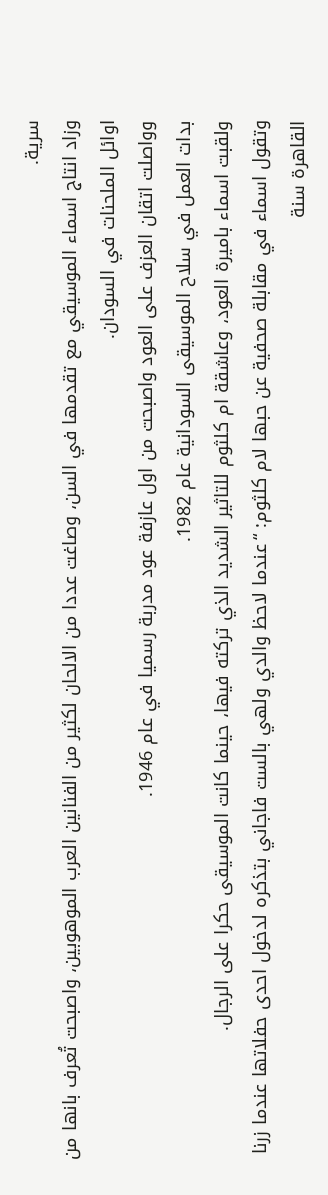سرية.
وزاد انتاج اسماء الموسيقي مع تقدمها في السن، وصاغت عددا من الالحان لكثير من الفنانين العرب الموهوبين، واصبحت تُعرف بانها من اوائل الملحنات في السودان.
وواصلت اتقان العزف على العود واصبحت من اول عازفة عود مدربة رسميا في عام 1946.
بدات العمل في سلاح الموسيقى السودانية عام 1982.
ولقبت اسماء باميرة العود، وعاشقة ام كلثوم للتاثير الشديد الذي تركته فيها، حينما كانت الموسيقى حكرا على الرجال.
وتقول اسماء في مقابلة صحفية عن حبها لام كلثوم: “عندما لاحظ والدي ولهي بالست فاجاني بتذكره لدخول احدى حفلاتها عندما زرنا القاهرة سنة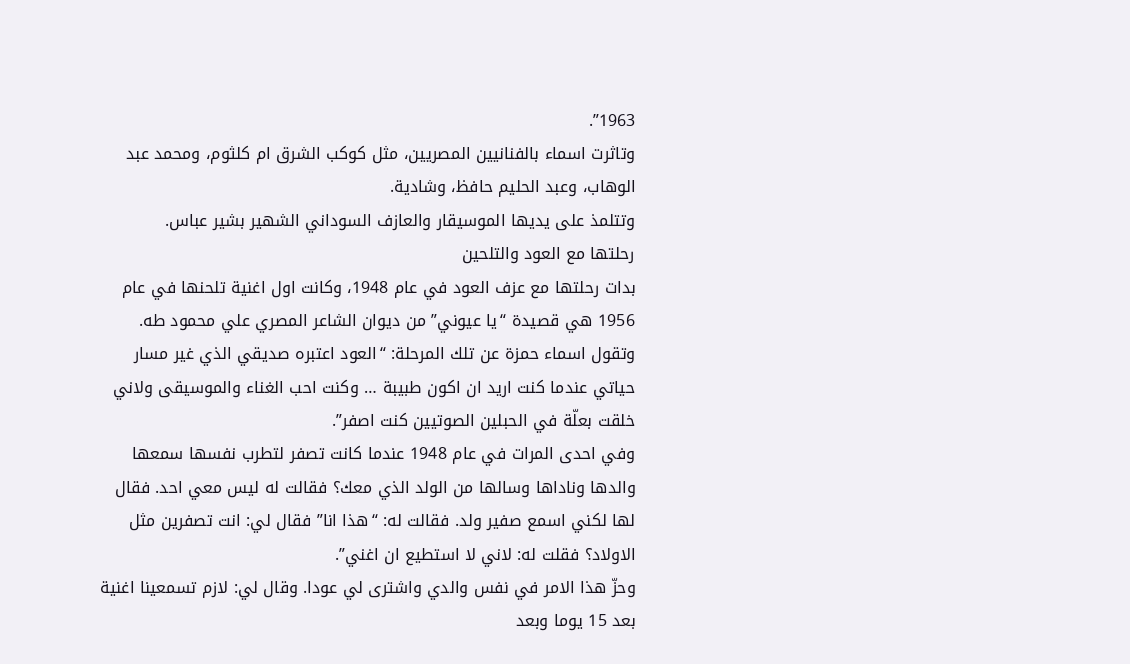1963”.
وتاثرت اسماء بالفنانيين المصريين، مثل كوكب الشرق ام كلثوم، ومحمد عبد الوهاب، وعبد الحليم حافظ، وشادية.
وتتلمذ على يديها الموسيقار والعازف السوداني الشهير بشير عباس.
رحلتها مع العود والتلحين
بدات رحلتها مع عزف العود في عام 1948، وكانت اول اغنية تلحنها في عام 1956 هي قصيدة “يا عيوني” من ديوان الشاعر المصري علي محمود طه.
وتقول اسماء حمزة عن تلك المرحلة: “العود اعتبره صديقي الذي غير مسار حياتي عندما كنت اريد ان اكون طبيبة … وكنت احب الغناء والموسيقى ولاني خلقت بعلّة في الحبلين الصوتيين كنت اصفر”.
وفي احدى المرات في عام 1948 عندما كانت تصفر لتطرب نفسها سمعها والدها وناداها وسالها من الولد الذي معك؟ فقالت له ليس معي احد. فقال لها لكني اسمع صفير ولد. فقالت له: “هذا انا” فقال لي: انت تصفرين مثل الاولاد؟ فقلت له: لاني لا استطيع ان اغني”.
وحزّ هذا الامر في نفس والدي واشترى لي عودا. وقال لي: لازم تسمعينا اغنية بعد 15 يوما وبعد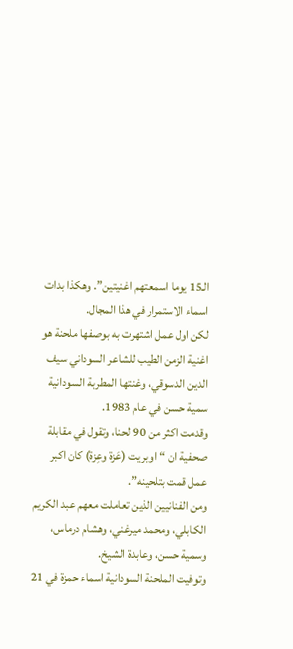الـ15 يوما اسمعتهم اغنيتين”. وهكذا بدات اسماء الاستمرار في هذا المجال.
لكن اول عمل اشتهرت به بوصفها ملحنة هو اغنية الزمن الطيب للشاعر السوداني سيف الدين الدسوقي، وغنتها المطربة السودانية سمية حسن في عام 1983.
وقدمت اكثر من 90 لحنا، وتقول في مقابلة صحفية ان “اوبريت (عَزة وعِزة) كان اكبر عمل قمت بتلحينه”.
ومن الفنانيين الذين تعاملت معهم عبد الكريم الكابلي، ومحمد ميرغني، وهشام درماس، وسمية حسن، وعابدة الشيخ.
وتوفيت الملحنة السودانية اسماء حمزة في 21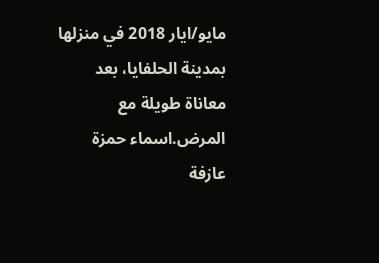مايو/ايار 2018 في منزلها بمدينة الحلفايا، بعد معاناة طويلة مع المرض.اسماء حمزة عازفة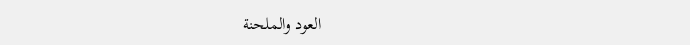العود والملحنة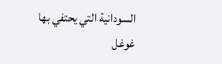السودانية التي يحتفي بها غوغل